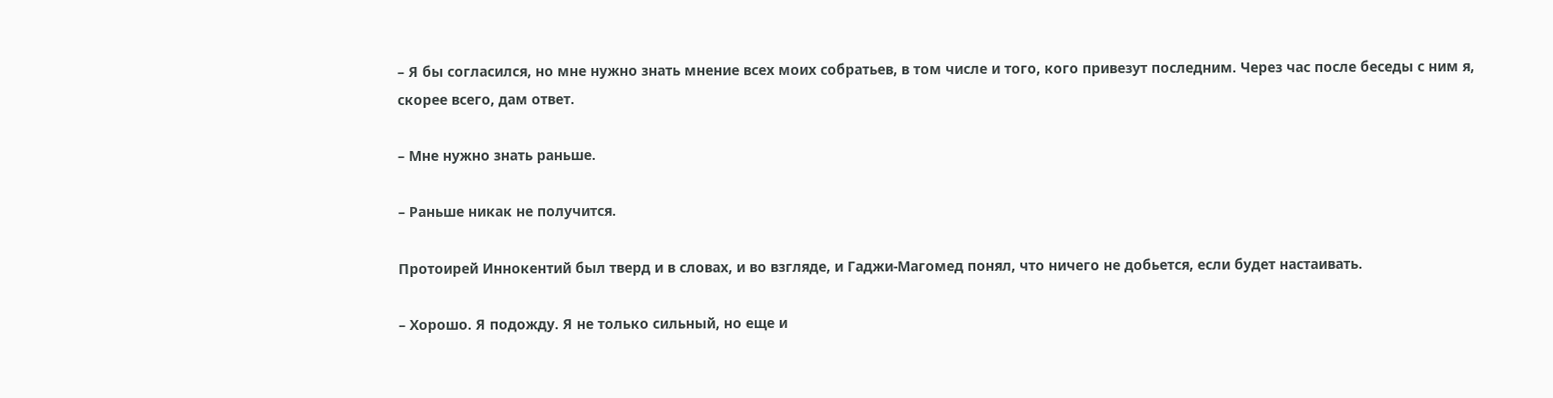– Я бы согласился, но мне нужно знать мнение всех моих собратьев, в том числе и того, кого привезут последним. Через час после беседы с ним я, скорее всего, дам ответ.

– Мне нужно знать раньше.

– Раньше никак не получится.

Протоирей Иннокентий был тверд и в словах, и во взгляде, и Гаджи-Магомед понял, что ничего не добьется, если будет настаивать.

– Хорошо. Я подожду. Я не только сильный, но еще и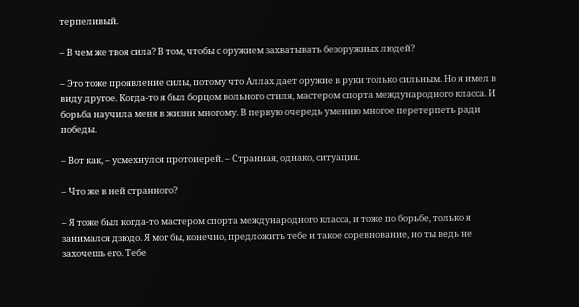терпеливый.

– В чем же твоя сила? В том, чтобы с оружием захватывать безоружных людей?

– Это тоже проявление силы, потому что Аллах дает оружие в руки только сильным. Но я имел в виду другое. Когда-то я был борцом вольного стиля, мастером спорта международного класса. И борьба научила меня в жизни многому. В первую очередь умению многое перетерпеть ради победы.

– Вот как, – усмехнулся протоиерей. – Странная, однако, ситуация.

– Что же в ней странного?

– Я тоже был когда-то мастером спорта международного класса, и тоже по борьбе, только я занимался дзюдо. Я мог бы, конечно, предложить тебе и такое соревнование, но ты ведь не захочешь его. Тебе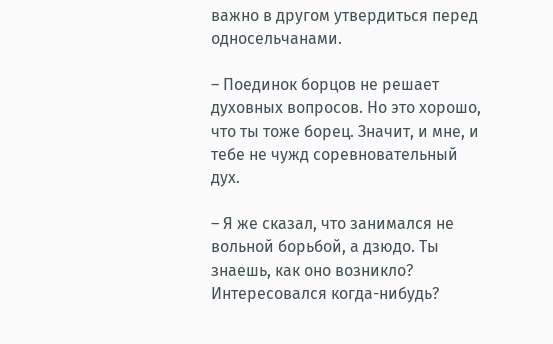важно в другом утвердиться перед односельчанами.

– Поединок борцов не решает духовных вопросов. Но это хорошо, что ты тоже борец. Значит, и мне, и тебе не чужд соревновательный дух.

– Я же сказал, что занимался не вольной борьбой, а дзюдо. Ты знаешь, как оно возникло? Интересовался когда-нибудь?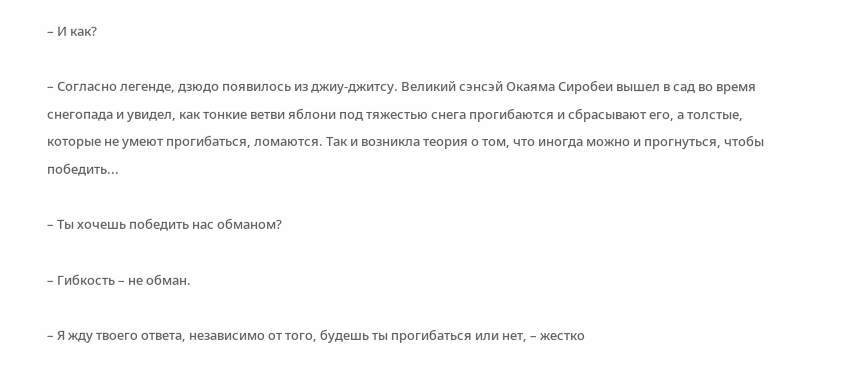– И как?

– Согласно легенде, дзюдо появилось из джиу-джитсу. Великий сэнсэй Окаяма Сиробеи вышел в сад во время снегопада и увидел, как тонкие ветви яблони под тяжестью снега прогибаются и сбрасывают его, а толстые, которые не умеют прогибаться, ломаются. Так и возникла теория о том, что иногда можно и прогнуться, чтобы победить...

– Ты хочешь победить нас обманом?

– Гибкость – не обман.

– Я жду твоего ответа, независимо от того, будешь ты прогибаться или нет, – жестко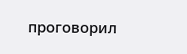проговорил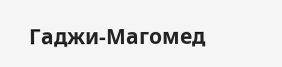Гаджи-Магомед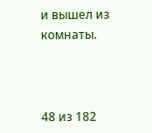и вышел из комнаты.



48 из 182